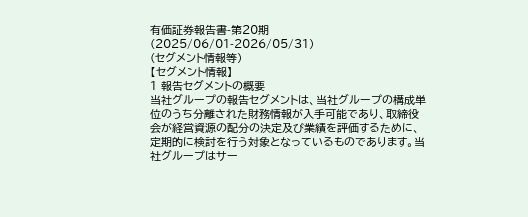有価証券報告書-第20期(2025/06/01-2026/05/31)
(セグメント情報等)
【セグメント情報】
1 報告セグメントの概要
当社グループの報告セグメントは、当社グループの構成単位のうち分離された財務情報が入手可能であり、取締役会が経営資源の配分の決定及び業績を評価するために、定期的に検討を行う対象となっているものであります。当社グループはサー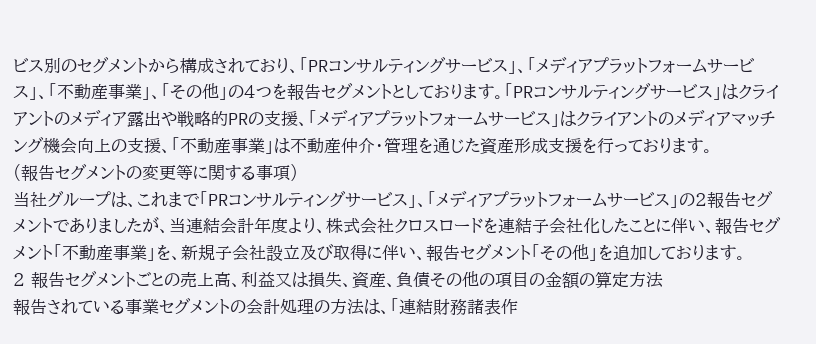ビス別のセグメントから構成されており、「PRコンサルティングサービス」、「メディアプラットフォームサービス」、「不動産事業」、「その他」の4つを報告セグメントとしております。「PRコンサルティングサービス」はクライアントのメディア露出や戦略的PRの支援、「メディアプラットフォームサービス」はクライアントのメディアマッチング機会向上の支援、「不動産事業」は不動産仲介・管理を通じた資産形成支援を行っております。
(報告セグメントの変更等に関する事項)
当社グループは、これまで「PRコンサルティングサービス」、「メディアプラットフォームサービス」の2報告セグメントでありましたが、当連結会計年度より、株式会社クロスロードを連結子会社化したことに伴い、報告セグメント「不動産事業」を、新規子会社設立及び取得に伴い、報告セグメント「その他」を追加しております。
2 報告セグメントごとの売上高、利益又は損失、資産、負債その他の項目の金額の算定方法
報告されている事業セグメントの会計処理の方法は、「連結財務諸表作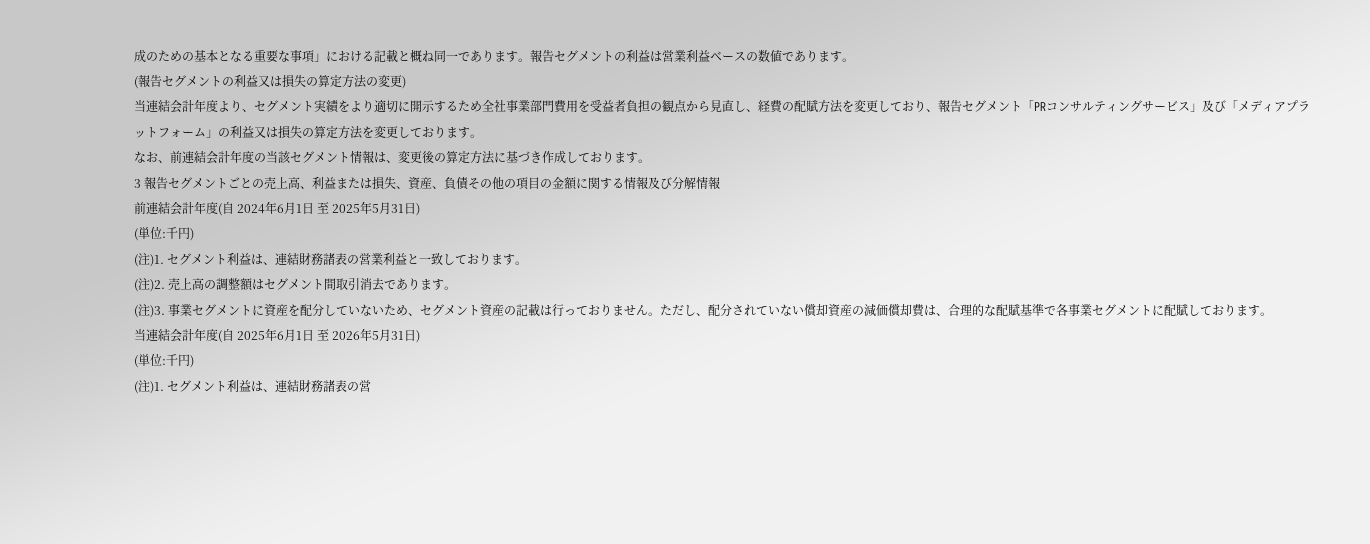成のための基本となる重要な事項」における記載と概ね同一であります。報告セグメントの利益は営業利益ベースの数値であります。
(報告セグメントの利益又は損失の算定方法の変更)
当連結会計年度より、セグメント実績をより適切に開示するため全社事業部門費用を受益者負担の観点から見直し、経費の配賦方法を変更しており、報告セグメント「PRコンサルティングサービス」及び「メディアプラットフォーム」の利益又は損失の算定方法を変更しております。
なお、前連結会計年度の当該セグメント情報は、変更後の算定方法に基づき作成しております。
3 報告セグメントごとの売上高、利益または損失、資産、負債その他の項目の金額に関する情報及び分解情報
前連結会計年度(自 2024年6月1日 至 2025年5月31日)
(単位:千円)
(注)1. セグメント利益は、連結財務諸表の営業利益と一致しております。
(注)2. 売上高の調整額はセグメント間取引消去であります。
(注)3. 事業セグメントに資産を配分していないため、セグメント資産の記載は行っておりません。ただし、配分されていない償却資産の減価償却費は、合理的な配賦基準で各事業セグメントに配賦しております。
当連結会計年度(自 2025年6月1日 至 2026年5月31日)
(単位:千円)
(注)1. セグメント利益は、連結財務諸表の営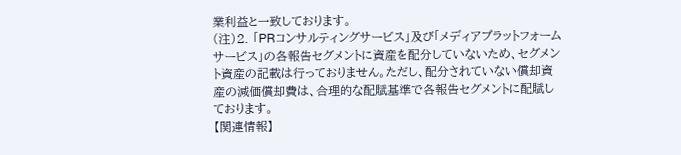業利益と一致しております。
(注)2. 「PRコンサルティングサービス」及び「メディアプラットフォームサービス」の各報告セグメントに資産を配分していないため、セグメント資産の記載は行っておりません。ただし、配分されていない償却資産の減価償却費は、合理的な配賦基準で各報告セグメントに配賦しております。
【関連情報】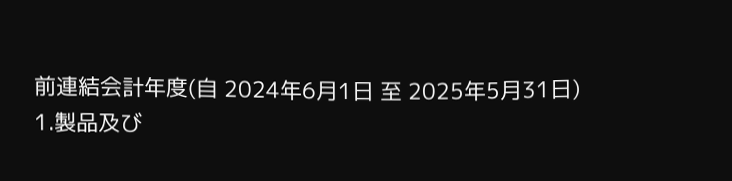前連結会計年度(自 2024年6月1日 至 2025年5月31日)
1.製品及び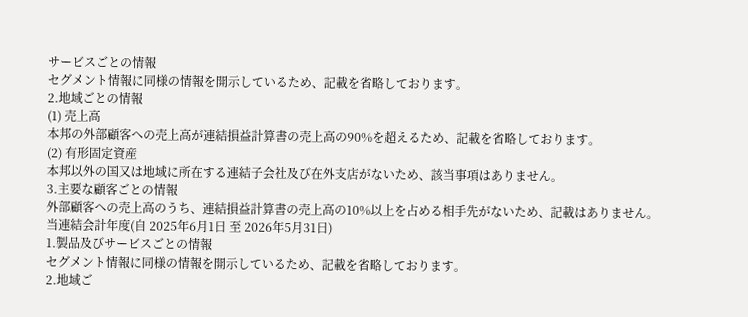サービスごとの情報
セグメント情報に同様の情報を開示しているため、記載を省略しております。
2.地域ごとの情報
(1) 売上高
本邦の外部顧客への売上高が連結損益計算書の売上高の90%を超えるため、記載を省略しております。
(2) 有形固定資産
本邦以外の国又は地域に所在する連結子会社及び在外支店がないため、該当事項はありません。
3.主要な顧客ごとの情報
外部顧客への売上高のうち、連結損益計算書の売上高の10%以上を占める相手先がないため、記載はありません。
当連結会計年度(自 2025年6月1日 至 2026年5月31日)
1.製品及びサービスごとの情報
セグメント情報に同様の情報を開示しているため、記載を省略しております。
2.地域ご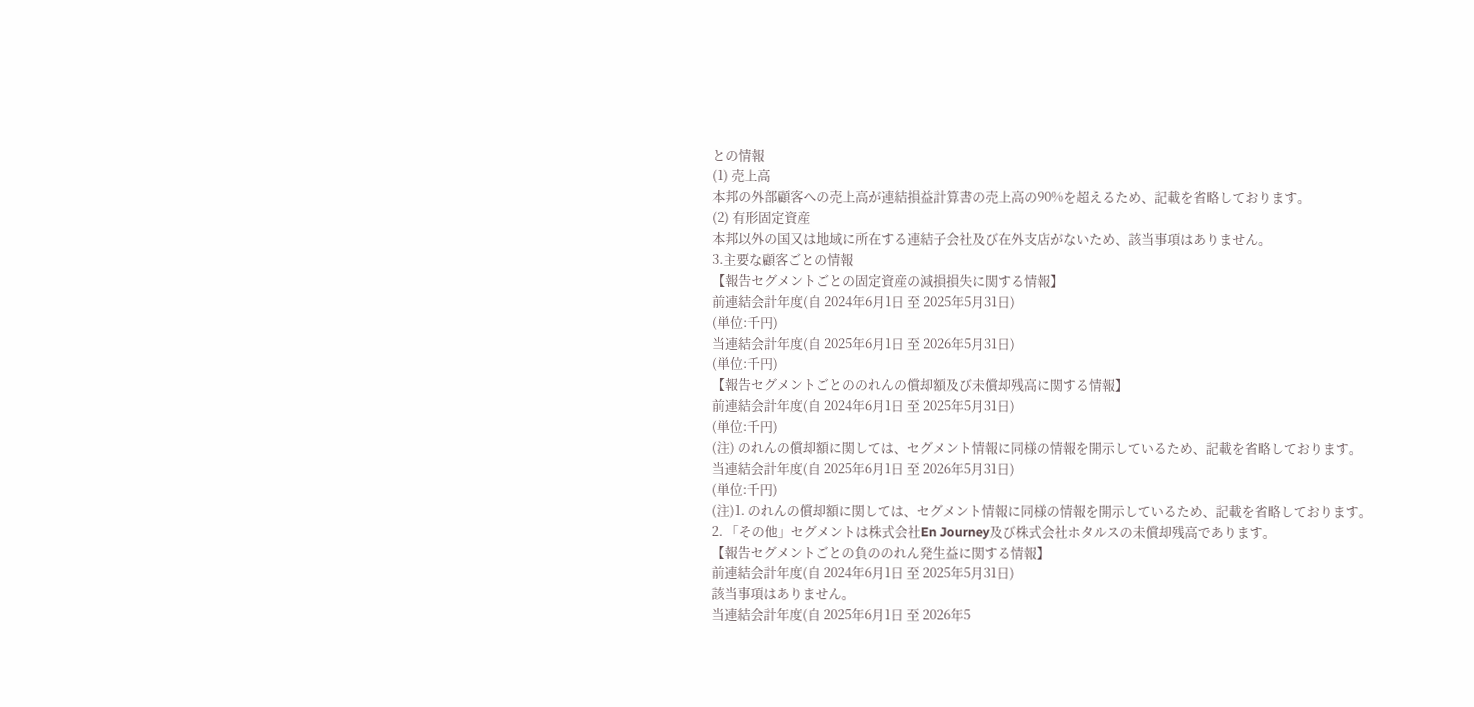との情報
(1) 売上高
本邦の外部顧客への売上高が連結損益計算書の売上高の90%を超えるため、記載を省略しております。
(2) 有形固定資産
本邦以外の国又は地域に所在する連結子会社及び在外支店がないため、該当事項はありません。
3.主要な顧客ごとの情報
【報告セグメントごとの固定資産の減損損失に関する情報】
前連結会計年度(自 2024年6月1日 至 2025年5月31日)
(単位:千円)
当連結会計年度(自 2025年6月1日 至 2026年5月31日)
(単位:千円)
【報告セグメントごとののれんの償却額及び未償却残高に関する情報】
前連結会計年度(自 2024年6月1日 至 2025年5月31日)
(単位:千円)
(注) のれんの償却額に関しては、セグメント情報に同様の情報を開示しているため、記載を省略しております。
当連結会計年度(自 2025年6月1日 至 2026年5月31日)
(単位:千円)
(注)1. のれんの償却額に関しては、セグメント情報に同様の情報を開示しているため、記載を省略しております。
2. 「その他」セグメントは株式会社En Journey及び株式会社ホタルスの未償却残高であります。
【報告セグメントごとの負ののれん発生益に関する情報】
前連結会計年度(自 2024年6月1日 至 2025年5月31日)
該当事項はありません。
当連結会計年度(自 2025年6月1日 至 2026年5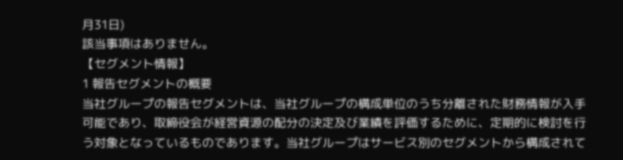月31日)
該当事項はありません。
【セグメント情報】
1 報告セグメントの概要
当社グループの報告セグメントは、当社グループの構成単位のうち分離された財務情報が入手可能であり、取締役会が経営資源の配分の決定及び業績を評価するために、定期的に検討を行う対象となっているものであります。当社グループはサービス別のセグメントから構成されて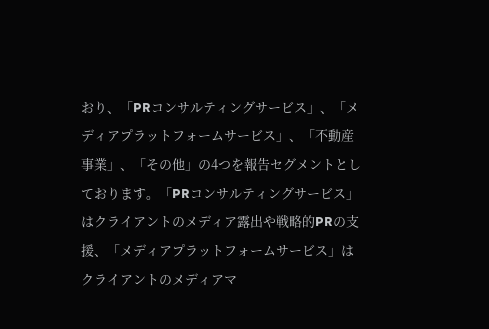おり、「PRコンサルティングサービス」、「メディアプラットフォームサービス」、「不動産事業」、「その他」の4つを報告セグメントとしております。「PRコンサルティングサービス」はクライアントのメディア露出や戦略的PRの支援、「メディアプラットフォームサービス」はクライアントのメディアマ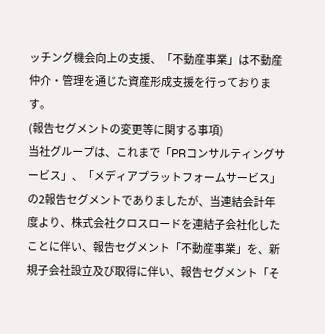ッチング機会向上の支援、「不動産事業」は不動産仲介・管理を通じた資産形成支援を行っております。
(報告セグメントの変更等に関する事項)
当社グループは、これまで「PRコンサルティングサービス」、「メディアプラットフォームサービス」の2報告セグメントでありましたが、当連結会計年度より、株式会社クロスロードを連結子会社化したことに伴い、報告セグメント「不動産事業」を、新規子会社設立及び取得に伴い、報告セグメント「そ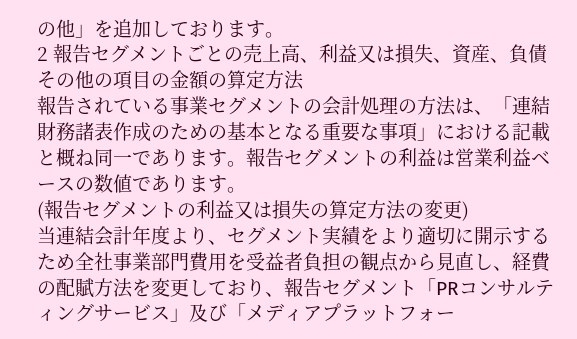の他」を追加しております。
2 報告セグメントごとの売上高、利益又は損失、資産、負債その他の項目の金額の算定方法
報告されている事業セグメントの会計処理の方法は、「連結財務諸表作成のための基本となる重要な事項」における記載と概ね同一であります。報告セグメントの利益は営業利益ベースの数値であります。
(報告セグメントの利益又は損失の算定方法の変更)
当連結会計年度より、セグメント実績をより適切に開示するため全社事業部門費用を受益者負担の観点から見直し、経費の配賦方法を変更しており、報告セグメント「PRコンサルティングサービス」及び「メディアプラットフォー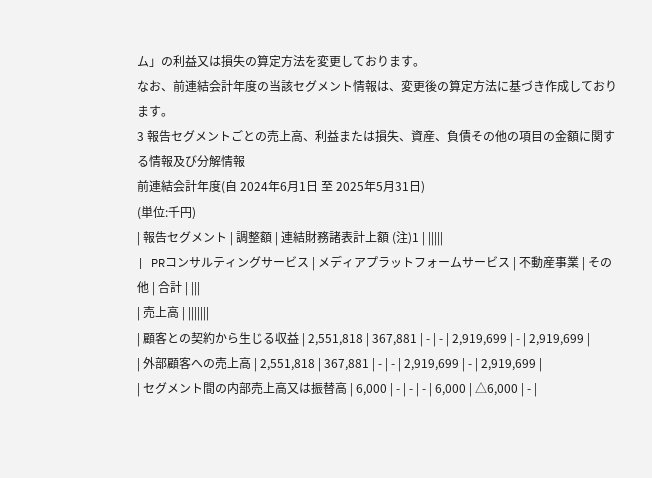ム」の利益又は損失の算定方法を変更しております。
なお、前連結会計年度の当該セグメント情報は、変更後の算定方法に基づき作成しております。
3 報告セグメントごとの売上高、利益または損失、資産、負債その他の項目の金額に関する情報及び分解情報
前連結会計年度(自 2024年6月1日 至 2025年5月31日)
(単位:千円)
| 報告セグメント | 調整額 | 連結財務諸表計上額 (注)1 | |||||
| PRコンサルティングサービス | メディアプラットフォームサービス | 不動産事業 | その他 | 合計 | |||
| 売上高 | |||||||
| 顧客との契約から生じる収益 | 2,551,818 | 367,881 | - | - | 2,919,699 | - | 2,919,699 |
| 外部顧客への売上高 | 2,551,818 | 367,881 | - | - | 2,919,699 | - | 2,919,699 |
| セグメント間の内部売上高又は振替高 | 6,000 | - | - | - | 6,000 | △6,000 | - |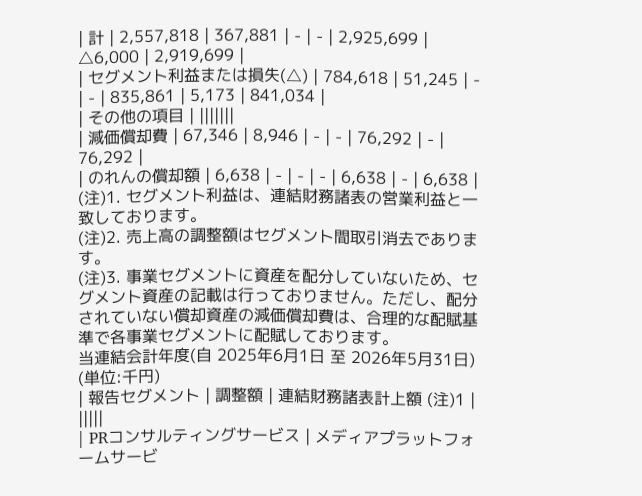| 計 | 2,557,818 | 367,881 | - | - | 2,925,699 | △6,000 | 2,919,699 |
| セグメント利益または損失(△) | 784,618 | 51,245 | - | - | 835,861 | 5,173 | 841,034 |
| その他の項目 | |||||||
| 減価償却費 | 67,346 | 8,946 | - | - | 76,292 | - | 76,292 |
| のれんの償却額 | 6,638 | - | - | - | 6,638 | - | 6,638 |
(注)1. セグメント利益は、連結財務諸表の営業利益と一致しております。
(注)2. 売上高の調整額はセグメント間取引消去であります。
(注)3. 事業セグメントに資産を配分していないため、セグメント資産の記載は行っておりません。ただし、配分されていない償却資産の減価償却費は、合理的な配賦基準で各事業セグメントに配賦しております。
当連結会計年度(自 2025年6月1日 至 2026年5月31日)
(単位:千円)
| 報告セグメント | 調整額 | 連結財務諸表計上額 (注)1 | |||||
| PRコンサルティングサービス | メディアプラットフォームサービ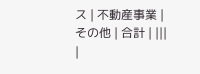ス | 不動産事業 | その他 | 合計 | |||
|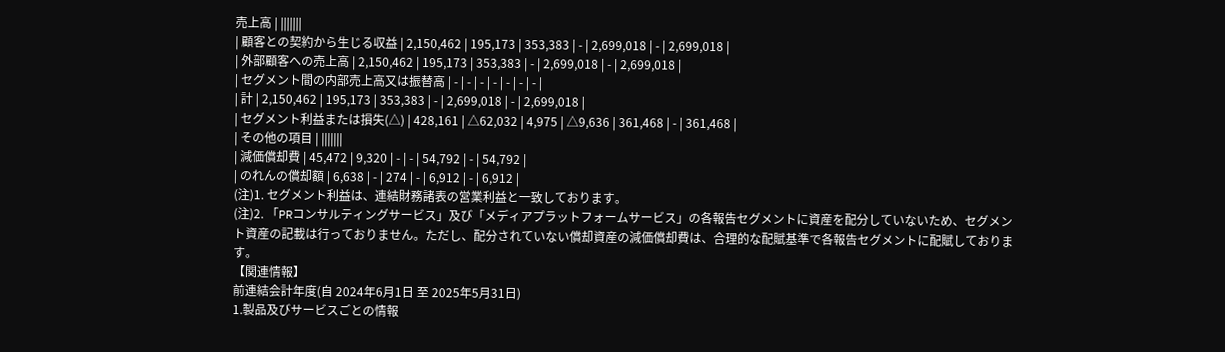売上高 | |||||||
| 顧客との契約から生じる収益 | 2,150,462 | 195,173 | 353,383 | - | 2,699,018 | - | 2,699,018 |
| 外部顧客への売上高 | 2,150,462 | 195,173 | 353,383 | - | 2,699,018 | - | 2,699,018 |
| セグメント間の内部売上高又は振替高 | - | - | - | - | - | - | - |
| 計 | 2,150,462 | 195,173 | 353,383 | - | 2,699,018 | - | 2,699,018 |
| セグメント利益または損失(△) | 428,161 | △62,032 | 4,975 | △9,636 | 361,468 | - | 361,468 |
| その他の項目 | |||||||
| 減価償却費 | 45,472 | 9,320 | - | - | 54,792 | - | 54,792 |
| のれんの償却額 | 6,638 | - | 274 | - | 6,912 | - | 6,912 |
(注)1. セグメント利益は、連結財務諸表の営業利益と一致しております。
(注)2. 「PRコンサルティングサービス」及び「メディアプラットフォームサービス」の各報告セグメントに資産を配分していないため、セグメント資産の記載は行っておりません。ただし、配分されていない償却資産の減価償却費は、合理的な配賦基準で各報告セグメントに配賦しております。
【関連情報】
前連結会計年度(自 2024年6月1日 至 2025年5月31日)
1.製品及びサービスごとの情報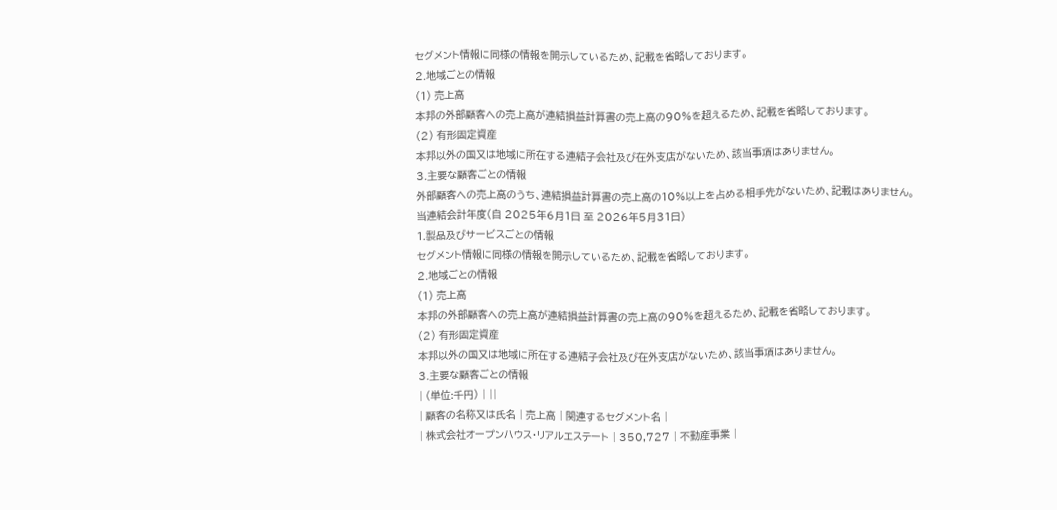セグメント情報に同様の情報を開示しているため、記載を省略しております。
2.地域ごとの情報
(1) 売上高
本邦の外部顧客への売上高が連結損益計算書の売上高の90%を超えるため、記載を省略しております。
(2) 有形固定資産
本邦以外の国又は地域に所在する連結子会社及び在外支店がないため、該当事項はありません。
3.主要な顧客ごとの情報
外部顧客への売上高のうち、連結損益計算書の売上高の10%以上を占める相手先がないため、記載はありません。
当連結会計年度(自 2025年6月1日 至 2026年5月31日)
1.製品及びサービスごとの情報
セグメント情報に同様の情報を開示しているため、記載を省略しております。
2.地域ごとの情報
(1) 売上高
本邦の外部顧客への売上高が連結損益計算書の売上高の90%を超えるため、記載を省略しております。
(2) 有形固定資産
本邦以外の国又は地域に所在する連結子会社及び在外支店がないため、該当事項はありません。
3.主要な顧客ごとの情報
| (単位:千円) | ||
| 顧客の名称又は氏名 | 売上高 | 関連するセグメント名 |
| 株式会社オープンハウス・リアルエステート | 350,727 | 不動産事業 |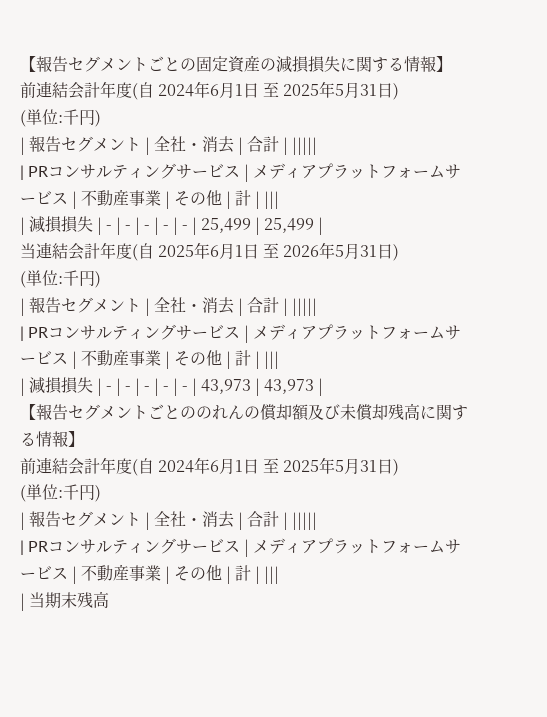【報告セグメントごとの固定資産の減損損失に関する情報】
前連結会計年度(自 2024年6月1日 至 2025年5月31日)
(単位:千円)
| 報告セグメント | 全社・消去 | 合計 | |||||
| PRコンサルティングサービス | メディアプラットフォームサービス | 不動産事業 | その他 | 計 | |||
| 減損損失 | - | - | - | - | - | 25,499 | 25,499 |
当連結会計年度(自 2025年6月1日 至 2026年5月31日)
(単位:千円)
| 報告セグメント | 全社・消去 | 合計 | |||||
| PRコンサルティングサービス | メディアプラットフォームサービス | 不動産事業 | その他 | 計 | |||
| 減損損失 | - | - | - | - | - | 43,973 | 43,973 |
【報告セグメントごとののれんの償却額及び未償却残高に関する情報】
前連結会計年度(自 2024年6月1日 至 2025年5月31日)
(単位:千円)
| 報告セグメント | 全社・消去 | 合計 | |||||
| PRコンサルティングサービス | メディアプラットフォームサービス | 不動産事業 | その他 | 計 | |||
| 当期末残高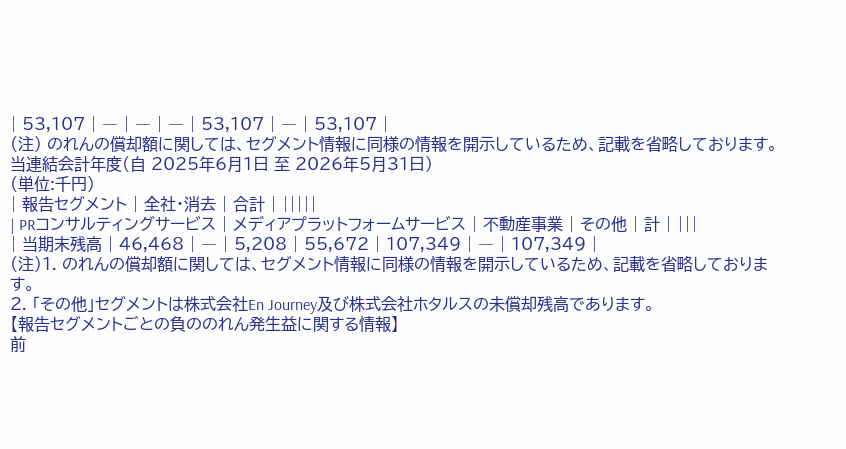| 53,107 | ― | ― | ― | 53,107 | ― | 53,107 |
(注) のれんの償却額に関しては、セグメント情報に同様の情報を開示しているため、記載を省略しております。
当連結会計年度(自 2025年6月1日 至 2026年5月31日)
(単位:千円)
| 報告セグメント | 全社・消去 | 合計 | |||||
| PRコンサルティングサービス | メディアプラットフォームサービス | 不動産事業 | その他 | 計 | |||
| 当期末残高 | 46,468 | ― | 5,208 | 55,672 | 107,349 | ― | 107,349 |
(注)1. のれんの償却額に関しては、セグメント情報に同様の情報を開示しているため、記載を省略しております。
2. 「その他」セグメントは株式会社En Journey及び株式会社ホタルスの未償却残高であります。
【報告セグメントごとの負ののれん発生益に関する情報】
前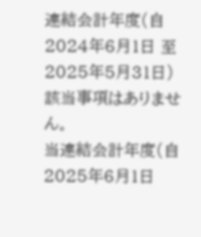連結会計年度(自 2024年6月1日 至 2025年5月31日)
該当事項はありません。
当連結会計年度(自 2025年6月1日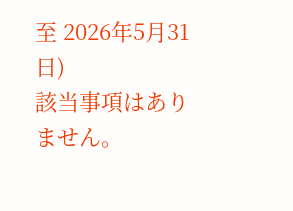至 2026年5月31日)
該当事項はありません。